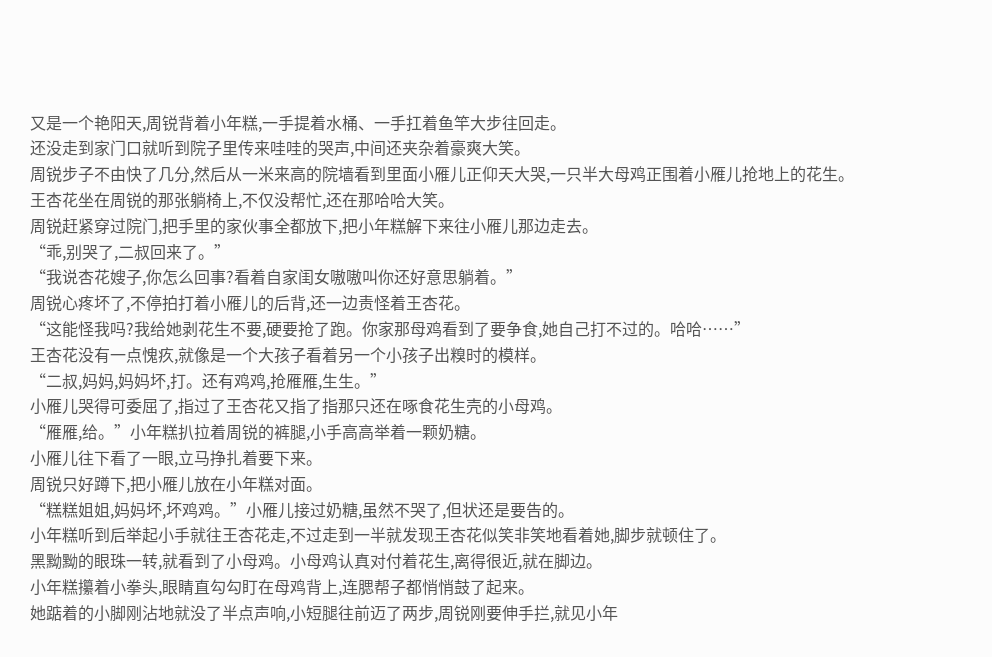又是一个艳阳天,周锐背着小年糕,一手提着水桶、一手扛着鱼竿大步往回走。
还没走到家门口就听到院子里传来哇哇的哭声,中间还夹杂着豪爽大笑。
周锐步子不由快了几分,然后从一米来高的院墙看到里面小雁儿正仰天大哭,一只半大母鸡正围着小雁儿抢地上的花生。
王杏花坐在周锐的那张躺椅上,不仅没帮忙,还在那哈哈大笑。
周锐赶紧穿过院门,把手里的家伙事全都放下,把小年糕解下来往小雁儿那边走去。
“乖,别哭了,二叔回来了。”
“我说杏花嫂子,你怎么回事?看着自家闺女嗷嗷叫你还好意思躺着。”
周锐心疼坏了,不停拍打着小雁儿的后背,还一边责怪着王杏花。
“这能怪我吗?我给她剥花生不要,硬要抢了跑。你家那母鸡看到了要争食,她自己打不过的。哈哈……”
王杏花没有一点愧疚,就像是一个大孩子看着另一个小孩子出糗时的模样。
“二叔,妈妈,妈妈坏,打。还有鸡鸡,抢雁雁,生生。”
小雁儿哭得可委屈了,指过了王杏花又指了指那只还在啄食花生壳的小母鸡。
“雁雁,给。”小年糕扒拉着周锐的裤腿,小手高高举着一颗奶糖。
小雁儿往下看了一眼,立马挣扎着要下来。
周锐只好蹲下,把小雁儿放在小年糕对面。
“糕糕姐姐,妈妈坏,坏鸡鸡。”小雁儿接过奶糖,虽然不哭了,但状还是要告的。
小年糕听到后举起小手就往王杏花走,不过走到一半就发现王杏花似笑非笑地看着她,脚步就顿住了。
黑黝黝的眼珠一转,就看到了小母鸡。小母鸡认真对付着花生,离得很近,就在脚边。
小年糕攥着小拳头,眼睛直勾勾盯在母鸡背上,连腮帮子都悄悄鼓了起来。
她踮着的小脚刚沾地就没了半点声响,小短腿往前迈了两步,周锐刚要伸手拦,就见小年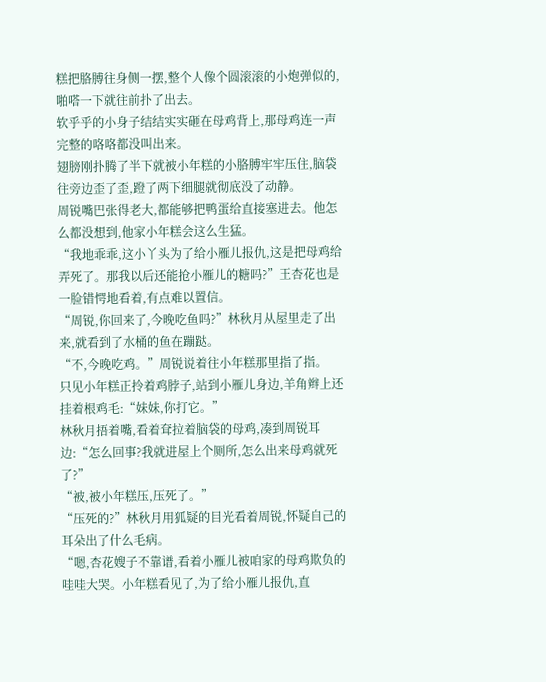糕把胳膊往身侧一摆,整个人像个圆滚滚的小炮弹似的,啪嗒一下就往前扑了出去。
软乎乎的小身子结结实实砸在母鸡背上,那母鸡连一声完整的咯咯都没叫出来。
翅膀刚扑腾了半下就被小年糕的小胳膊牢牢压住,脑袋往旁边歪了歪,蹬了两下细腿就彻底没了动静。
周锐嘴巴张得老大,都能够把鸭蛋给直接塞进去。他怎么都没想到,他家小年糕会这么生猛。
“我地乖乖,这小丫头为了给小雁儿报仇,这是把母鸡给弄死了。那我以后还能抢小雁儿的糖吗?”王杏花也是一脸错愕地看着,有点难以置信。
“周锐,你回来了,今晚吃鱼吗?”林秋月从屋里走了出来,就看到了水桶的鱼在蹦跶。
“不,今晚吃鸡。”周锐说着往小年糕那里指了指。
只见小年糕正拎着鸡脖子,站到小雁儿身边,羊角辫上还挂着根鸡毛:“妹妹,你打它。”
林秋月捂着嘴,看着耷拉着脑袋的母鸡,凑到周锐耳边:“怎么回事?我就进屋上个厕所,怎么出来母鸡就死了?”
“被,被小年糕压,压死了。”
“压死的?”林秋月用狐疑的目光看着周锐,怀疑自己的耳朵出了什么毛病。
“嗯,杏花嫂子不靠谱,看着小雁儿被咱家的母鸡欺负的哇哇大哭。小年糕看见了,为了给小雁儿报仇,直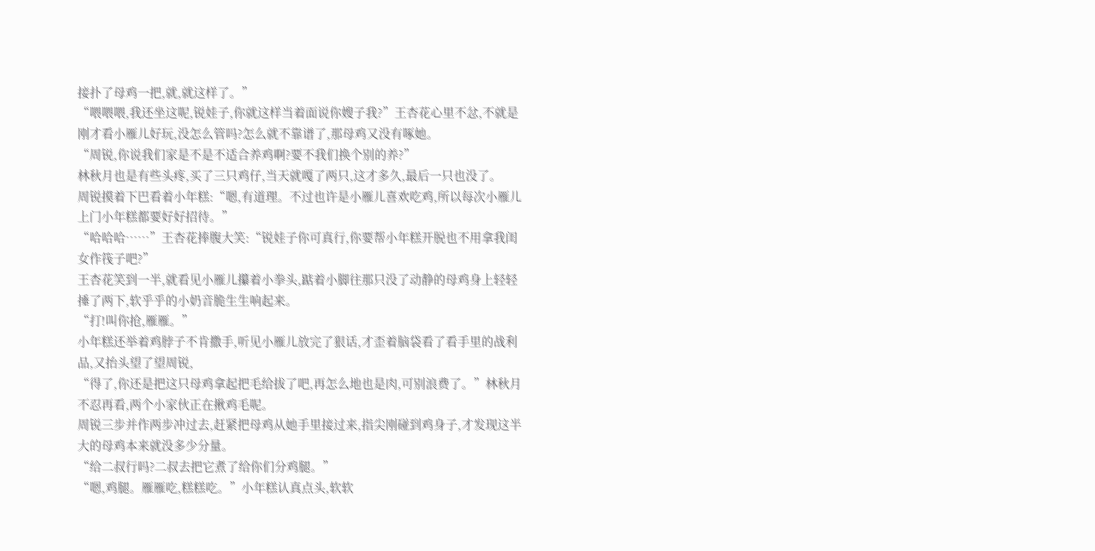接扑了母鸡一把,就,就这样了。”
“喂喂喂,我还坐这呢,锐娃子,你就这样当着面说你嫂子我?”王杏花心里不忿,不就是刚才看小雁儿好玩,没怎么管吗?怎么就不靠谱了,那母鸡又没有啄她。
“周锐,你说我们家是不是不适合养鸡啊?要不我们换个别的养?”
林秋月也是有些头疼,买了三只鸡仔,当天就嘎了两只,这才多久,最后一只也没了。
周锐摸着下巴看着小年糕:“嗯,有道理。不过也许是小雁儿喜欢吃鸡,所以每次小雁儿上门小年糕都要好好招待。”
“哈哈哈……”王杏花捧腹大笑:“锐娃子你可真行,你要帮小年糕开脱也不用拿我闺女作筏子吧?”
王杏花笑到一半,就看见小雁儿攥着小拳头,踮着小脚往那只没了动静的母鸡身上轻轻捶了两下,软乎乎的小奶音脆生生响起来。
“打!叫你抢,雁雁。”
小年糕还举着鸡脖子不肯撒手,听见小雁儿放完了狠话,才歪着脑袋看了看手里的战利品,又抬头望了望周锐,
“得了,你还是把这只母鸡拿起把毛给拔了吧,再怎么地也是肉,可别浪费了。”林秋月不忍再看,两个小家伙正在揪鸡毛呢。
周锐三步并作两步冲过去,赶紧把母鸡从她手里接过来,指尖刚碰到鸡身子,才发现这半大的母鸡本来就没多少分量。
“给二叔行吗?二叔去把它煮了给你们分鸡腿。”
“嗯,鸡腿。雁雁吃,糕糕吃。”小年糕认真点头,软软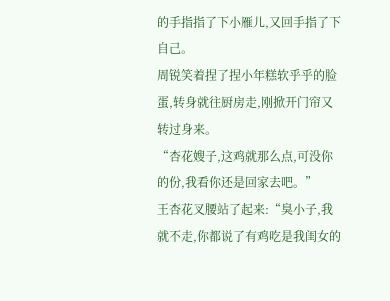的手指指了下小雁儿,又回手指了下自己。
周锐笑着捏了捏小年糕软乎乎的脸蛋,转身就往厨房走,刚掀开门帘又转过身来。
“杏花嫂子,这鸡就那么点,可没你的份,我看你还是回家去吧。”
王杏花叉腰站了起来:“臭小子,我就不走,你都说了有鸡吃是我闺女的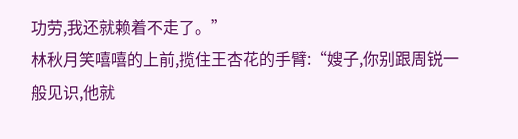功劳,我还就赖着不走了。”
林秋月笑嘻嘻的上前,揽住王杏花的手臂:“嫂子,你别跟周锐一般见识,他就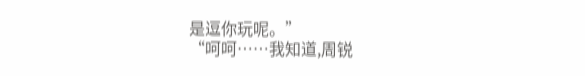是逗你玩呢。”
“呵呵……我知道,周锐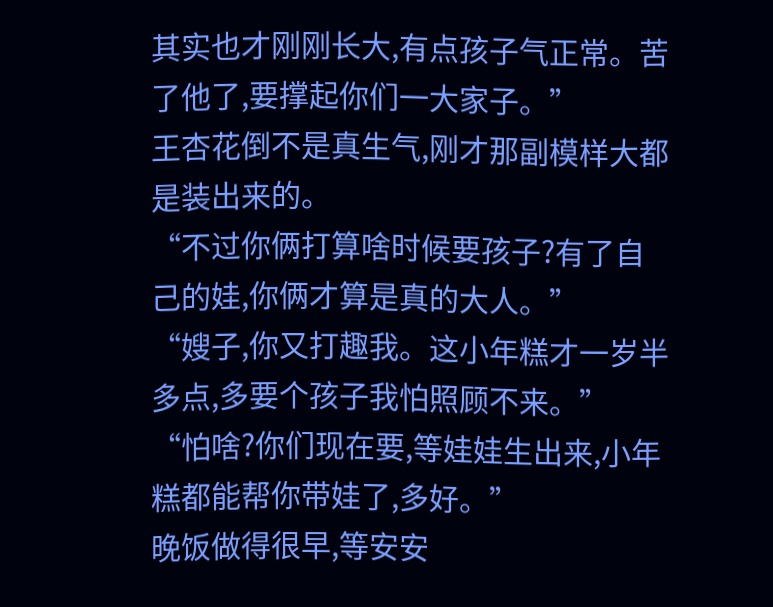其实也才刚刚长大,有点孩子气正常。苦了他了,要撑起你们一大家子。”
王杏花倒不是真生气,刚才那副模样大都是装出来的。
“不过你俩打算啥时候要孩子?有了自己的娃,你俩才算是真的大人。”
“嫂子,你又打趣我。这小年糕才一岁半多点,多要个孩子我怕照顾不来。”
“怕啥?你们现在要,等娃娃生出来,小年糕都能帮你带娃了,多好。”
晚饭做得很早,等安安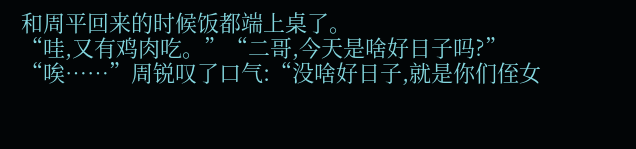和周平回来的时候饭都端上桌了。
“哇,又有鸡肉吃。”“二哥,今天是啥好日子吗?”
“唉……”周锐叹了口气:“没啥好日子,就是你们侄女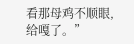看那母鸡不顺眼,给嘎了。”